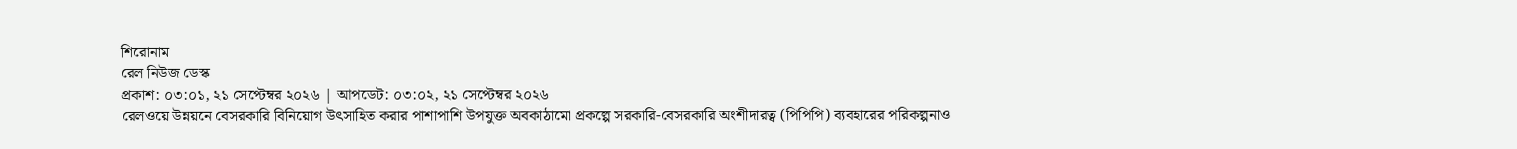শিরোনাম
রেল নিউজ ডেস্ক
প্রকাশ: ০৩:০১, ২১ সেপ্টেম্বর ২০২৬ | আপডেট: ০৩:০২, ২১ সেপ্টেম্বর ২০২৬
রেলওয়ে উন্নয়নে বেসরকারি বিনিয়োগ উৎসাহিত করার পাশাপাশি উপযুক্ত অবকাঠামো প্রকল্পে সরকারি-বেসরকারি অংশীদারত্ব (পিপিপি) ব্যবহারের পরিকল্পনাও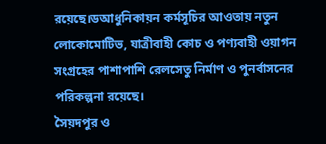রয়েছে।ডআধুনিকায়ন কর্মসূচির আওতায় নতুন লোকোমোটিভ, যাত্রীবাহী কোচ ও পণ্যবাহী ওয়াগন সংগ্রহের পাশাপাশি রেলসেতু নির্মাণ ও পুনর্বাসনের পরিকল্পনা রয়েছে।
সৈয়দপুর ও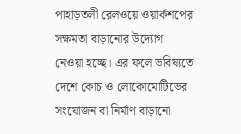পাহাড়তলী রেলওয়ে ওয়ার্কশপের সক্ষমতা বাড়ানোর উদ্যোগ নেওয়া হচ্ছে। এর ফলে ভবিষ্যতে দেশে কোচ ও লোকোমোটিভের সংযোজন বা নির্মাণ বাড়ানো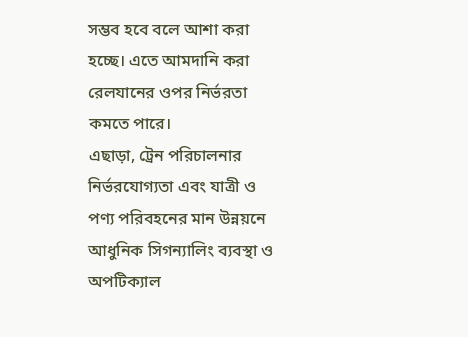সম্ভব হবে বলে আশা করা হচ্ছে। এতে আমদানি করা রেলযানের ওপর নির্ভরতা কমতে পারে।
এছাড়া, ট্রেন পরিচালনার নির্ভরযোগ্যতা এবং যাত্রী ও পণ্য পরিবহনের মান উন্নয়নে আধুনিক সিগন্যালিং ব্যবস্থা ও অপটিক্যাল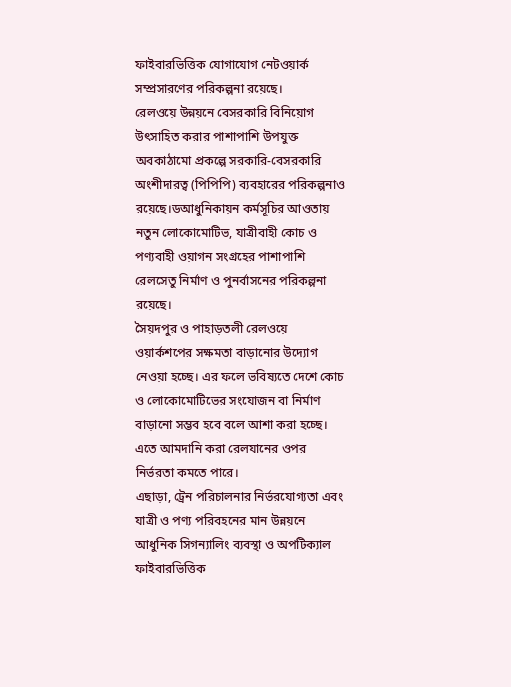ফাইবারভিত্তিক যোগাযোগ নেটওয়ার্ক সম্প্রসারণের পরিকল্পনা রয়েছে।
রেলওয়ে উন্নয়নে বেসরকারি বিনিয়োগ উৎসাহিত করার পাশাপাশি উপযুক্ত অবকাঠামো প্রকল্পে সরকারি-বেসরকারি অংশীদারত্ব (পিপিপি) ব্যবহারের পরিকল্পনাও রয়েছে।ডআধুনিকায়ন কর্মসূচির আওতায় নতুন লোকোমোটিভ, যাত্রীবাহী কোচ ও পণ্যবাহী ওয়াগন সংগ্রহের পাশাপাশি রেলসেতু নির্মাণ ও পুনর্বাসনের পরিকল্পনা রয়েছে।
সৈয়দপুর ও পাহাড়তলী রেলওয়ে ওয়ার্কশপের সক্ষমতা বাড়ানোর উদ্যোগ নেওয়া হচ্ছে। এর ফলে ভবিষ্যতে দেশে কোচ ও লোকোমোটিভের সংযোজন বা নির্মাণ বাড়ানো সম্ভব হবে বলে আশা করা হচ্ছে। এতে আমদানি করা রেলযানের ওপর নির্ভরতা কমতে পারে।
এছাড়া, ট্রেন পরিচালনার নির্ভরযোগ্যতা এবং যাত্রী ও পণ্য পরিবহনের মান উন্নয়নে আধুনিক সিগন্যালিং ব্যবস্থা ও অপটিক্যাল ফাইবারভিত্তিক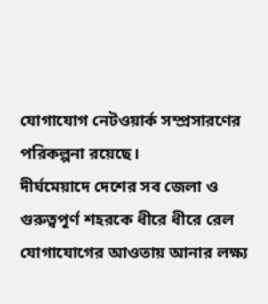যোগাযোগ নেটওয়ার্ক সম্প্রসারণের পরিকল্পনা রয়েছে।
দীর্ঘমেয়াদে দেশের সব জেলা ও গুরুত্বপূর্ণ শহরকে ধীরে ধীরে রেল যোগাযোগের আওতায় আনার লক্ষ্য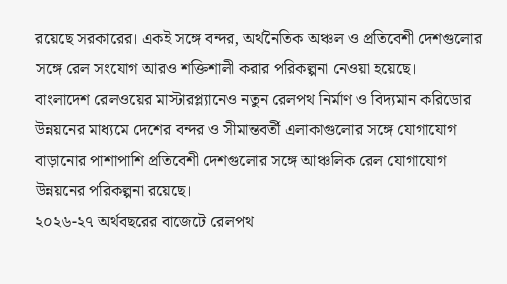রয়েছে সরকারের। একই সঙ্গে বন্দর, অর্থনৈতিক অঞ্চল ও প্রতিবেশী দেশগুলোর সঙ্গে রেল সংযোগ আরও শক্তিশালী করার পরিকল্পনা নেওয়া হয়েছে।
বাংলাদেশ রেলওয়ের মাস্টারপ্ল্যানেও নতুন রেলপথ নির্মাণ ও বিদ্যমান করিডোর উন্নয়নের মাধ্যমে দেশের বন্দর ও সীমান্তবর্তী এলাকাগুলোর সঙ্গে যোগাযোগ বাড়ানোর পাশাপাশি প্রতিবেশী দেশগুলোর সঙ্গে আঞ্চলিক রেল যোগাযোগ উন্নয়নের পরিকল্পনা রয়েছে।
২০২৬-২৭ অর্থবছরের বাজেটে রেলপথ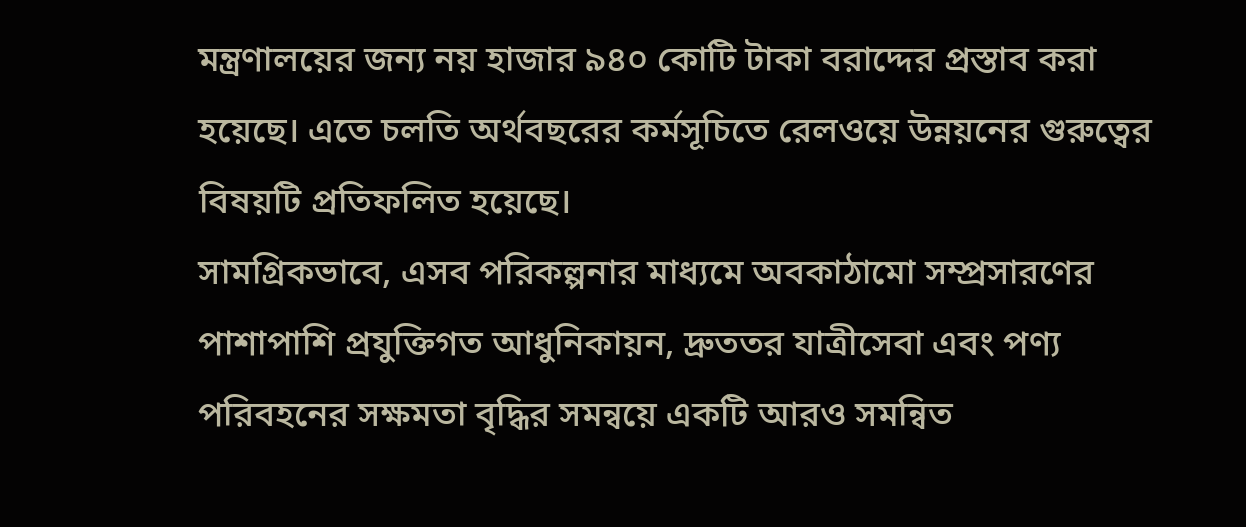মন্ত্রণালয়ের জন্য নয় হাজার ৯৪০ কোটি টাকা বরাদ্দের প্রস্তাব করা হয়েছে। এতে চলতি অর্থবছরের কর্মসূচিতে রেলওয়ে উন্নয়নের গুরুত্বের বিষয়টি প্রতিফলিত হয়েছে।
সামগ্রিকভাবে, এসব পরিকল্পনার মাধ্যমে অবকাঠামো সম্প্রসারণের পাশাপাশি প্রযুক্তিগত আধুনিকায়ন, দ্রুততর যাত্রীসেবা এবং পণ্য পরিবহনের সক্ষমতা বৃদ্ধির সমন্বয়ে একটি আরও সমন্বিত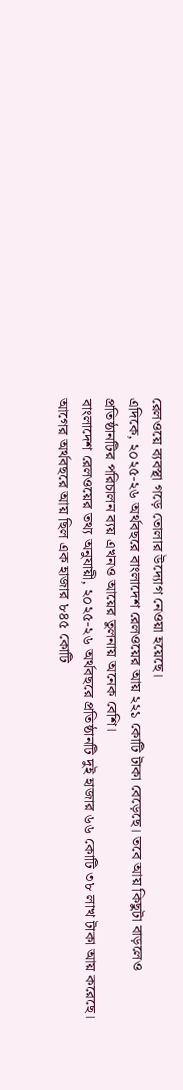রেলওয়ে ব্যবস্থা গড়ে তোলার উদ্যোগ নেওয়া হয়েছে।
এদিকে, ২০২৫-২৬ অর্থবছরে বাংলাদেশ রেলওয়ের আয় ২২১ কোটি টাকা বেড়েছে। তবে আয় কিছুটা বাড়লেও প্রতিষ্ঠানটির পরিচালন ব্যয় এখনও আয়ের তুলনায় অনেক বেশি।
বাংলাদেশ রেলওয়ের তথ্য অনুযায়ী, ২০২৫-২৬ অর্থবছরে প্রতিষ্ঠানটি দুই হাজার ৬৬ কোটি ৩৮ লাখ টাকা আয় করেছে। আগের অর্থবছরে আয় ছিল এক হাজার ৮৪৫ কোটি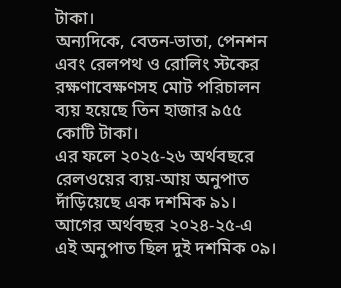টাকা।
অন্যদিকে, বেতন-ভাতা, পেনশন এবং রেলপথ ও রোলিং স্টকের রক্ষণাবেক্ষণসহ মোট পরিচালন ব্যয় হয়েছে তিন হাজার ৯৫৫ কোটি টাকা।
এর ফলে ২০২৫-২৬ অর্থবছরে রেলওয়ের ব্যয়-আয় অনুপাত দাঁড়িয়েছে এক দশমিক ৯১। আগের অর্থবছর ২০২৪-২৫-এ এই অনুপাত ছিল দুই দশমিক ০৯।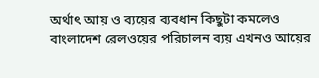অর্থাৎ আয় ও ব্যয়ের ব্যবধান কিছুটা কমলেও বাংলাদেশ রেলওয়ের পরিচালন ব্যয় এখনও আয়ের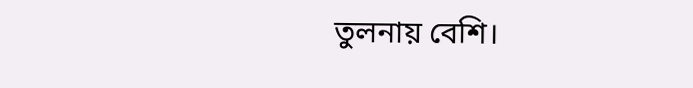তুলনায় বেশি।